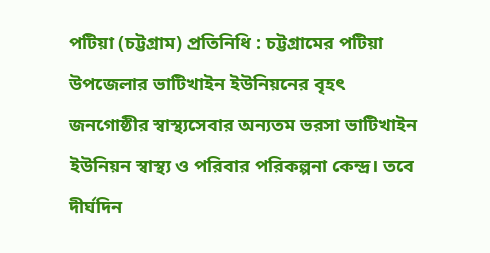পটিয়া (চট্টগ্রাম) প্রতিনিধি : চট্টগ্রামের পটিয়া উপজেলার ভাটিখাইন ইউনিয়নের বৃহৎ জনগোষ্ঠীর স্বাস্থ্যসেবার অন্যতম ভরসা ভাটিখাইন ইউনিয়ন স্বাস্থ্য ও পরিবার পরিকল্পনা কেন্দ্র। তবে দীর্ঘদিন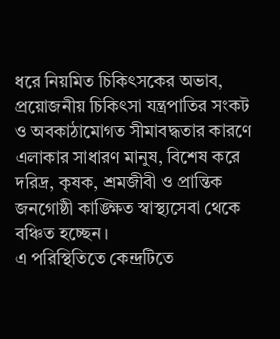ধরে নিয়মিত চিকিৎসকের অভাব, প্রয়োজনীয় চিকিৎসা যন্ত্রপাতির সংকট ও অবকাঠামোগত সীমাবদ্ধতার কারণে এলাকার সাধারণ মানুষ, বিশেষ করে দরিদ্র, কৃষক, শ্রমজীবী ও প্রান্তিক জনগোষ্ঠী কাঙ্ক্ষিত স্বাস্থ্যসেবা থেকে বঞ্চিত হচ্ছেন।
এ পরিস্থিতিতে কেন্দ্রটিতে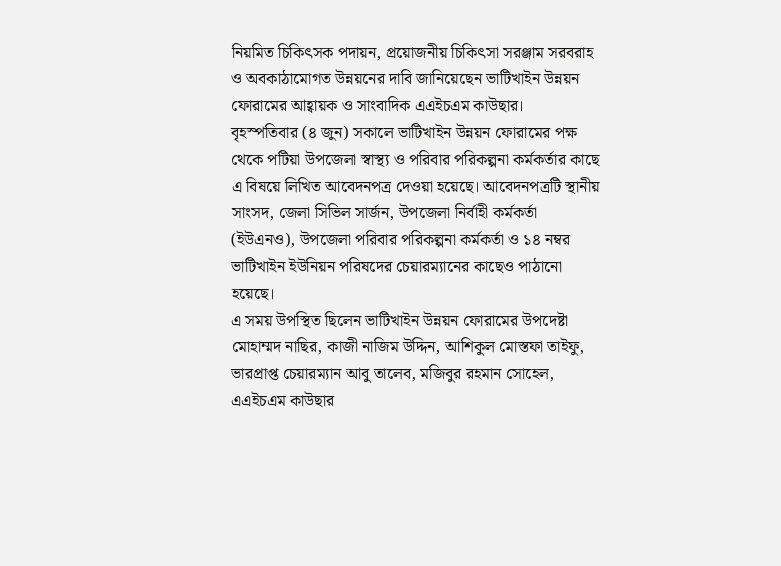নিয়মিত চিকিৎসক পদায়ন, প্রয়োজনীয় চিকিৎসা সরঞ্জাম সরবরাহ ও অবকাঠামোগত উন্নয়নের দাবি জানিয়েছেন ভাটিখাইন উন্নয়ন ফোরামের আহ্বায়ক ও সাংবাদিক এএইচএম কাউছার।
বৃহস্পতিবার (৪ জুন) সকালে ভাটিখাইন উন্নয়ন ফোরামের পক্ষ থেকে পটিয়া উপজেলা স্বাস্থ্য ও পরিবার পরিকল্পনা কর্মকর্তার কাছে এ বিষয়ে লিখিত আবেদনপত্র দেওয়া হয়েছে। আবেদনপত্রটি স্থানীয় সাংসদ, জেলা সিভিল সার্জন, উপজেলা নির্বাহী কর্মকর্তা (ইউএনও), উপজেলা পরিবার পরিকল্পনা কর্মকর্তা ও ১৪ নম্বর ভাটিখাইন ইউনিয়ন পরিষদের চেয়ারম্যানের কাছেও পাঠানো হয়েছে।
এ সময় উপস্থিত ছিলেন ভাটিখাইন উন্নয়ন ফোরামের উপদেষ্টা মোহাম্মদ নাছির, কাজী নাজিম উদ্দিন, আশিকুল মোস্তফা তাইফু, ভারপ্রাপ্ত চেয়ারম্যান আবু তালেব, মজিবুর রহমান সোহেল, এএইচএম কাউছার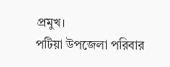প্রমুখ।
পটিয়া উপজেলা পরিবার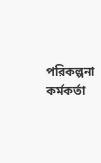পরিকল্পনা কর্মকর্তা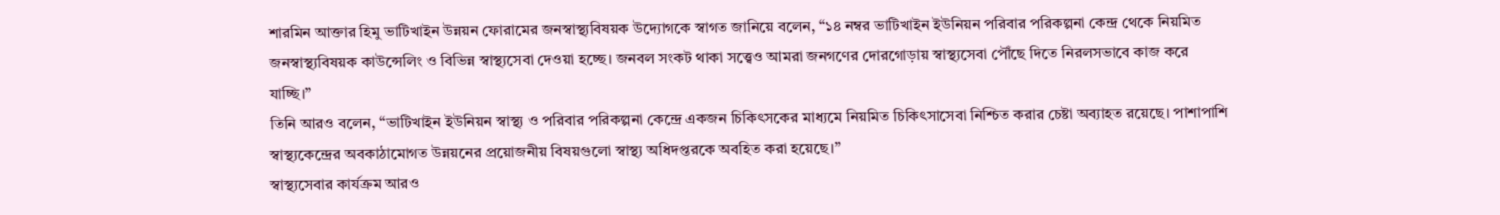শারমিন আক্তার হিমু ভাটিখাইন উন্নয়ন ফোরামের জনস্বাস্থ্যবিষয়ক উদ্যোগকে স্বাগত জানিয়ে বলেন, “১৪ নম্বর ভাটিখাইন ইউনিয়ন পরিবার পরিকল্পনা কেন্দ্র থেকে নিয়মিত জনস্বাস্থ্যবিষয়ক কাউন্সেলিং ও বিভিন্ন স্বাস্থ্যসেবা দেওয়া হচ্ছে। জনবল সংকট থাকা সত্ত্বেও আমরা জনগণের দোরগোড়ায় স্বাস্থ্যসেবা পৌঁছে দিতে নিরলসভাবে কাজ করে যাচ্ছি।”
তিনি আরও বলেন, “ভাটিখাইন ইউনিয়ন স্বাস্থ্য ও পরিবার পরিকল্পনা কেন্দ্রে একজন চিকিৎসকের মাধ্যমে নিয়মিত চিকিৎসাসেবা নিশ্চিত করার চেষ্টা অব্যাহত রয়েছে। পাশাপাশি স্বাস্থ্যকেন্দ্রের অবকাঠামোগত উন্নয়নের প্রয়োজনীয় বিষয়গুলো স্বাস্থ্য অধিদপ্তরকে অবহিত করা হয়েছে।”
স্বাস্থ্যসেবার কার্যক্রম আরও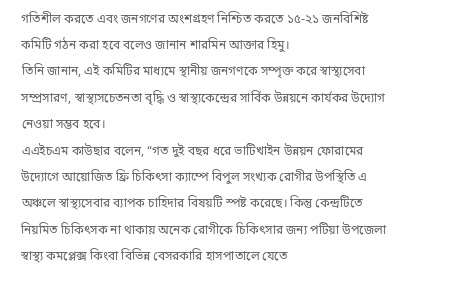গতিশীল করতে এবং জনগণের অংশগ্রহণ নিশ্চিত করতে ১৫-২১ জনবিশিষ্ট কমিটি গঠন করা হবে বলেও জানান শারমিন আক্তার হিমু।
তিনি জানান, এই কমিটির মাধ্যমে স্থানীয় জনগণকে সম্পৃক্ত করে স্বাস্থ্যসেবা সম্প্রসারণ, স্বাস্থ্যসচেতনতা বৃদ্ধি ও স্বাস্থ্যকেন্দ্রের সার্বিক উন্নয়নে কার্যকর উদ্যোগ নেওয়া সম্ভব হবে।
এএইচএম কাউছার বলেন, “গত দুই বছর ধরে ভাটিখাইন উন্নয়ন ফোরামের উদ্যোগে আয়োজিত ফ্রি চিকিৎসা ক্যাম্পে বিপুল সংখ্যক রোগীর উপস্থিতি এ অঞ্চলে স্বাস্থ্যসেবার ব্যাপক চাহিদার বিষয়টি স্পষ্ট করেছে। কিন্তু কেন্দ্রটিতে নিয়মিত চিকিৎসক না থাকায় অনেক রোগীকে চিকিৎসার জন্য পটিয়া উপজেলা স্বাস্থ্য কমপ্লেক্স কিংবা বিভিন্ন বেসরকারি হাসপাতালে যেতে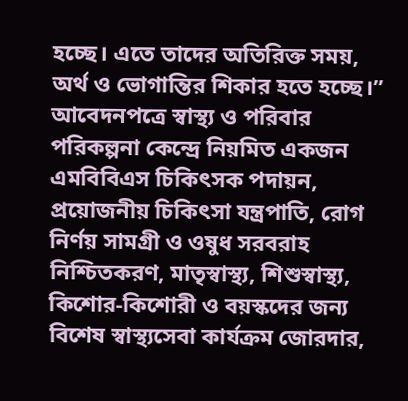হচ্ছে। এতে তাদের অতিরিক্ত সময়, অর্থ ও ভোগান্তির শিকার হতে হচ্ছে।”
আবেদনপত্রে স্বাস্থ্য ও পরিবার পরিকল্পনা কেন্দ্রে নিয়মিত একজন এমবিবিএস চিকিৎসক পদায়ন, প্রয়োজনীয় চিকিৎসা যন্ত্রপাতি, রোগ নির্ণয় সামগ্রী ও ওষুধ সরবরাহ নিশ্চিতকরণ, মাতৃস্বাস্থ্য, শিশুস্বাস্থ্য, কিশোর-কিশোরী ও বয়স্কদের জন্য বিশেষ স্বাস্থ্যসেবা কার্যক্রম জোরদার,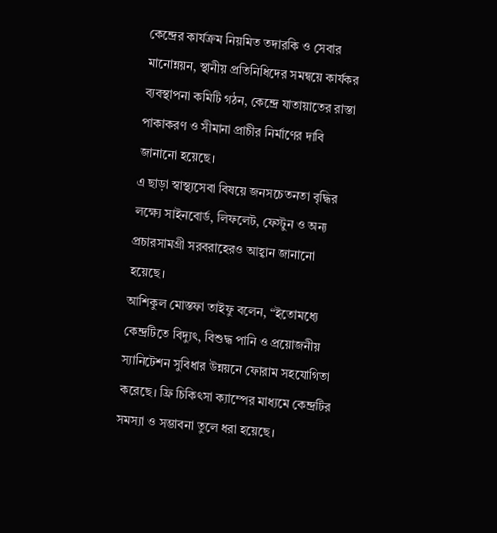কেন্দ্রের কার্যক্রম নিয়মিত তদারকি ও সেবার মানোন্নয়ন, স্থানীয় প্রতিনিধিদের সমন্বয়ে কার্যকর ব্যবস্থাপনা কমিটি গঠন, কেন্দ্রে যাতায়াতের রাস্তা পাকাকরণ ও সীমানা প্রাচীর নির্মাণের দাবি জানানো হয়েছে।
এ ছাড়া স্বাস্থ্যসেবা বিষয়ে জনসচেতনতা বৃদ্ধির লক্ষ্যে সাইনবোর্ড, লিফলেট, ফেস্টুন ও অন্য প্রচারসামগ্রী সরবরাহেরও আহ্বান জানানো হয়েছে।
আশিকুল মোস্তফা তাইফু বলেন, “ইতোমধ্যে কেন্দ্রটিতে বিদ্যুৎ, বিশুদ্ধ পানি ও প্রয়োজনীয় স্যানিটেশন সুবিধার উন্নয়নে ফোরাম সহযোগিতা করেছে। ফ্রি চিকিৎসা ক্যাম্পের মাধ্যমে কেন্দ্রটির সমস্যা ও সম্ভাবনা তুলে ধরা হয়েছে।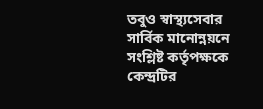তবুও স্বাস্থ্যসেবার সার্বিক মানোন্নয়নে সংশ্লিষ্ট কর্তৃপক্ষকে কেন্দ্রটির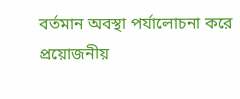বর্তমান অবস্থা পর্যালোচনা করে প্রয়োজনীয়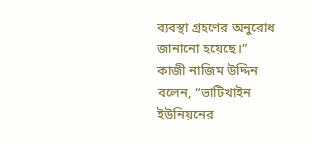ব্যবস্থা গ্রহণের অনুরোধ জানানো হয়েছে।”
কাজী নাজিম উদ্দিন বলেন, “ভাটিখাইন ইউনিয়নের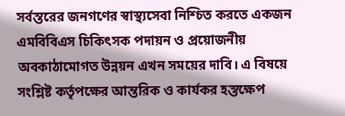সর্বস্তরের জনগণের স্বাস্থ্যসেবা নিশ্চিত করতে একজন এমবিবিএস চিকিৎসক পদায়ন ও প্রয়োজনীয় অবকাঠামোগত উন্নয়ন এখন সময়ের দাবি। এ বিষয়ে সংশ্লিষ্ট কর্তৃপক্ষের আন্তরিক ও কার্যকর হস্তক্ষেপ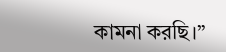কামনা করছি।”